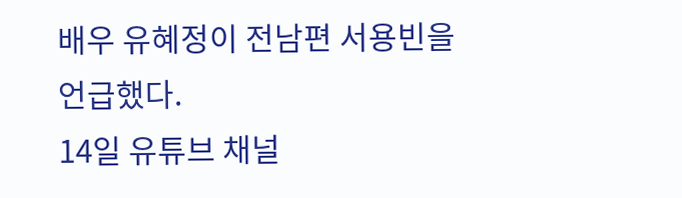배우 유혜정이 전남편 서용빈을 언급했다.
14일 유튜브 채널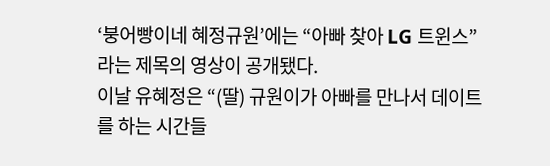‘붕어빵이네 혜정규원’에는 “아빠 찾아 LG 트윈스”라는 제목의 영상이 공개됐다.
이날 유혜정은 “(딸) 규원이가 아빠를 만나서 데이트를 하는 시간들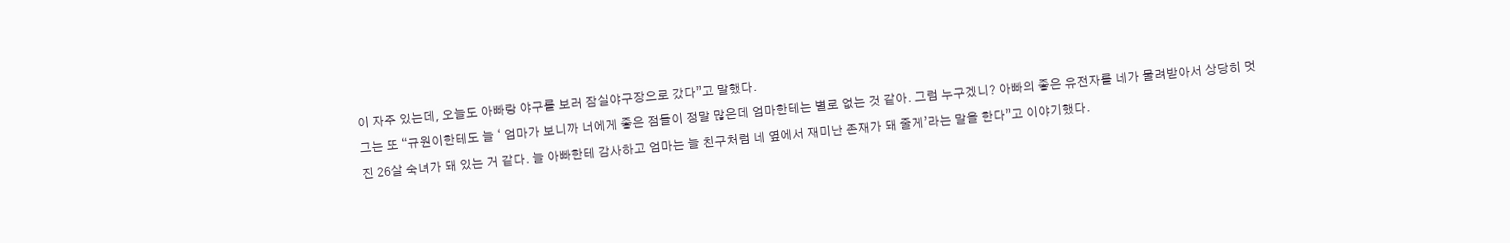이 자주 있는데, 오늘도 아빠랑 야구를 보러 잠실야구장으로 갔다”고 말했다.
그는 또 “규원이한테도 늘 ‘ 엄마가 보니까 너에게 좋은 점들이 정말 많은데 엄마한테는 별로 없는 것 같아. 그럼 누구겠니? 아빠의 좋은 유전자를 네가 물려받아서 상당히 멋진 26살 숙녀가 돼 있는 거 같다. 늘 아빠한테 감사하고 엄마는 늘 친구처럼 네 옆에서 재미난 존재가 돼 줄게’라는 말을 한다”고 이야기했다.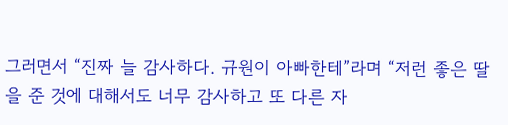그러면서 “진짜 늘 감사하다. 규원이 아빠한테”라며 “저런 좋은 딸을 준 것에 대해서도 너무 감사하고 또 다른 자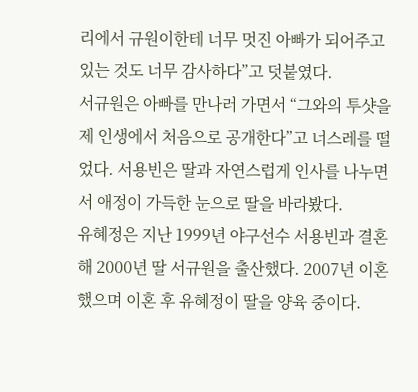리에서 규원이한테 너무 멋진 아빠가 되어주고 있는 것도 너무 감사하다”고 덧붙였다.
서규원은 아빠를 만나러 가면서 “그와의 투샷을 제 인생에서 처음으로 공개한다”고 너스레를 떨었다. 서용빈은 딸과 자연스럽게 인사를 나누면서 애정이 가득한 눈으로 딸을 바라봤다.
유혜정은 지난 1999년 야구선수 서용빈과 결혼해 2000년 딸 서규원을 출산했다. 2007년 이혼했으며 이혼 후 유혜정이 딸을 양육 중이다.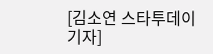[김소연 스타투데이 기자]